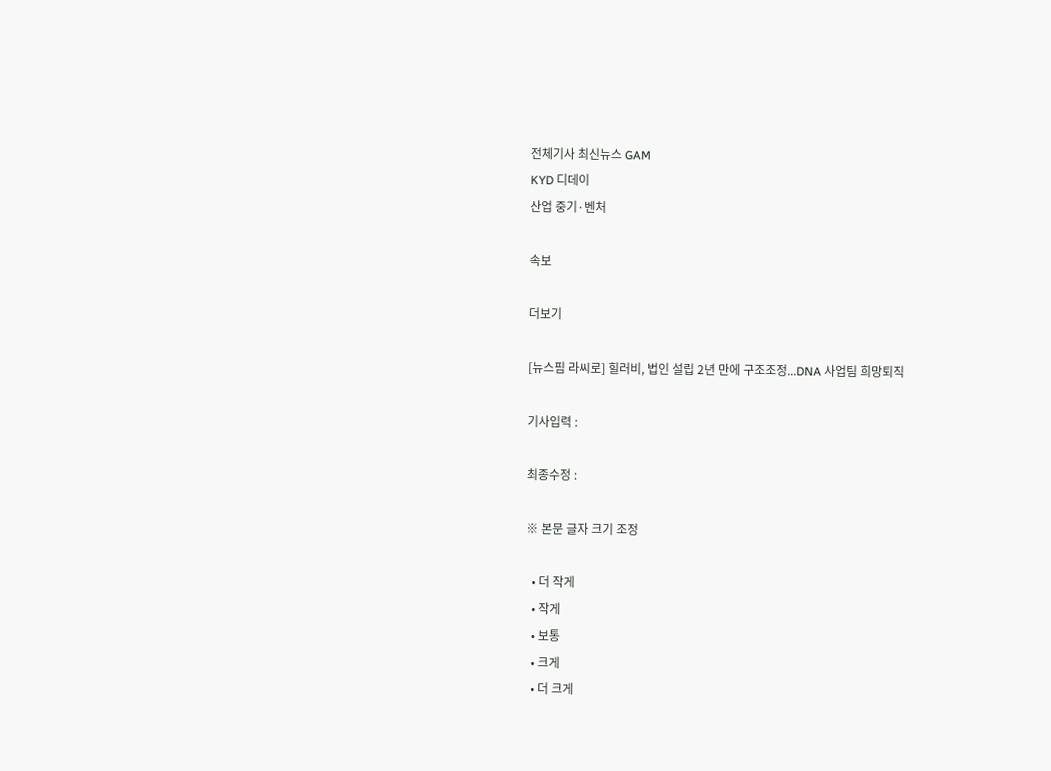전체기사 최신뉴스 GAM
KYD 디데이
산업 중기·벤처

속보

더보기

[뉴스핌 라씨로] 힐러비, 법인 설립 2년 만에 구조조정...DNA 사업팀 희망퇴직

기사입력 :

최종수정 :

※ 본문 글자 크기 조정

  • 더 작게
  • 작게
  • 보통
  • 크게
  • 더 크게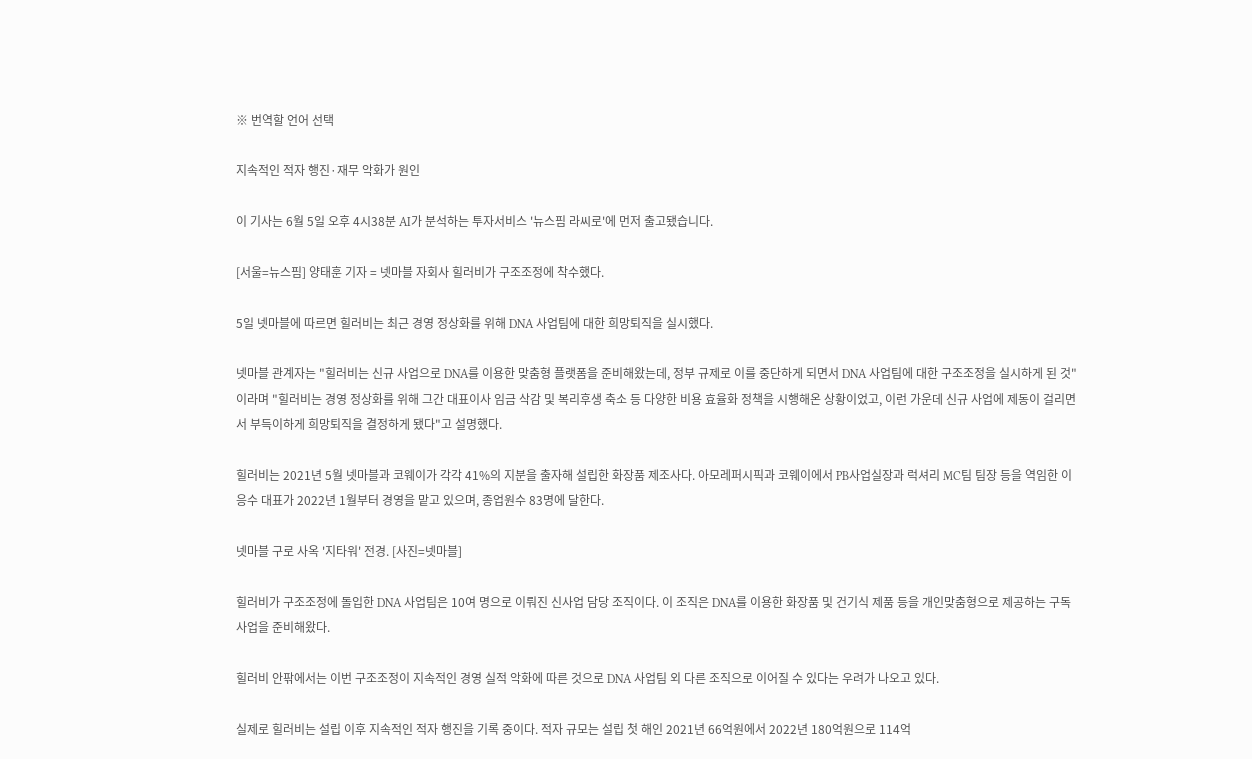※ 번역할 언어 선택

지속적인 적자 행진·재무 악화가 원인

이 기사는 6월 5일 오후 4시38분 AI가 분석하는 투자서비스 '뉴스핌 라씨로'에 먼저 출고됐습니다.

[서울=뉴스핌] 양태훈 기자 = 넷마블 자회사 힐러비가 구조조정에 착수했다.

5일 넷마블에 따르면 힐러비는 최근 경영 정상화를 위해 DNA 사업팀에 대한 희망퇴직을 실시했다.

넷마블 관계자는 "힐러비는 신규 사업으로 DNA를 이용한 맞춤형 플랫폼을 준비해왔는데, 정부 규제로 이를 중단하게 되면서 DNA 사업팀에 대한 구조조정을 실시하게 된 것"이라며 "힐러비는 경영 정상화를 위해 그간 대표이사 임금 삭감 및 복리후생 축소 등 다양한 비용 효율화 정책을 시행해온 상황이었고, 이런 가운데 신규 사업에 제동이 걸리면서 부득이하게 희망퇴직을 결정하게 됐다"고 설명했다.

힐러비는 2021년 5월 넷마블과 코웨이가 각각 41%의 지분을 출자해 설립한 화장품 제조사다. 아모레퍼시픽과 코웨이에서 PB사업실장과 럭셔리 MC팀 팀장 등을 역임한 이응수 대표가 2022년 1월부터 경영을 맡고 있으며, 종업원수 83명에 달한다.

넷마블 구로 사옥 '지타워' 전경. [사진=넷마블]

힐러비가 구조조정에 돌입한 DNA 사업팀은 10여 명으로 이뤄진 신사업 담당 조직이다. 이 조직은 DNA를 이용한 화장품 및 건기식 제품 등을 개인맞춤형으로 제공하는 구독 사업을 준비해왔다.

힐러비 안팎에서는 이번 구조조정이 지속적인 경영 실적 악화에 따른 것으로 DNA 사업팀 외 다른 조직으로 이어질 수 있다는 우려가 나오고 있다.

실제로 힐러비는 설립 이후 지속적인 적자 행진을 기록 중이다. 적자 규모는 설립 첫 해인 2021년 66억원에서 2022년 180억원으로 114억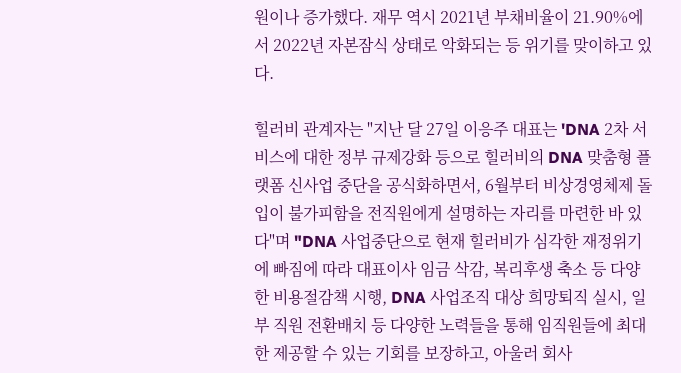원이나 증가했다. 재무 역시 2021년 부채비율이 21.90%에서 2022년 자본잠식 상태로 악화되는 등 위기를 맞이하고 있다.

힐러비 관계자는 "지난 달 27일 이응주 대표는 'DNA 2차 서비스에 대한 정부 규제강화 등으로 힐러비의 DNA 맞춤형 플랫폼 신사업 중단을 공식화하면서, 6월부터 비상경영체제 돌입이 불가피함을 전직원에게 설명하는 자리를 마련한 바 있다"며 "DNA 사업중단으로 현재 힐러비가 심각한 재정위기에 빠짐에 따라 대표이사 임금 삭감, 복리후생 축소 등 다양한 비용절감책 시행, DNA 사업조직 대상 희망퇴직 실시, 일부 직원 전환배치 등 다양한 노력들을 통해 임직원들에 최대한 제공할 수 있는 기회를 보장하고, 아울러 회사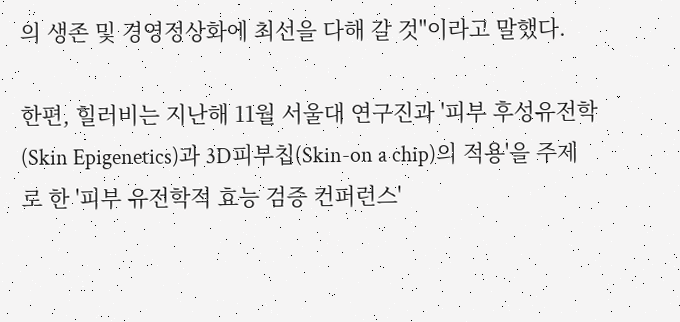의 생존 및 경영정상화에 최선을 다해 갈 것"이라고 말했다.

한편, 힐러비는 지난해 11월 서울대 연구진과 '피부 후성유전학(Skin Epigenetics)과 3D피부칩(Skin-on a chip)의 적용'을 주제로 한 '피부 유전학적 효능 검증 컨퍼런스'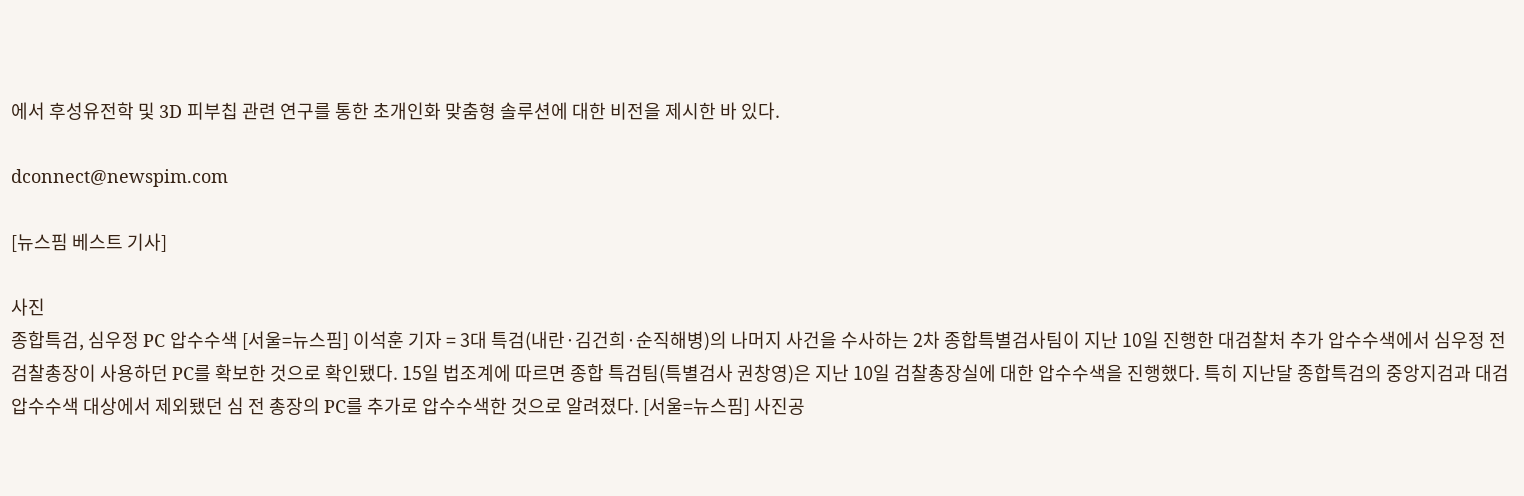에서 후성유전학 및 3D 피부칩 관련 연구를 통한 초개인화 맞춤형 솔루션에 대한 비전을 제시한 바 있다.

dconnect@newspim.com

[뉴스핌 베스트 기사]

사진
종합특검, 심우정 PC 압수수색 [서울=뉴스핌] 이석훈 기자 = 3대 특검(내란·김건희·순직해병)의 나머지 사건을 수사하는 2차 종합특별검사팀이 지난 10일 진행한 대검찰처 추가 압수수색에서 심우정 전 검찰총장이 사용하던 PC를 확보한 것으로 확인됐다. 15일 법조계에 따르면 종합 특검팀(특별검사 권창영)은 지난 10일 검찰총장실에 대한 압수수색을 진행했다. 특히 지난달 종합특검의 중앙지검과 대검 압수수색 대상에서 제외됐던 심 전 총장의 PC를 추가로 압수수색한 것으로 알려졌다. [서울=뉴스핌] 사진공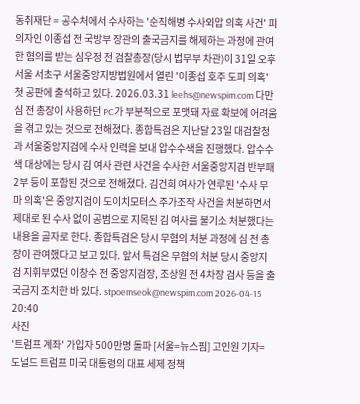동취재단 = 공수처에서 수사하는 '순직해병 수사외압 의혹 사건' 피의자인 이종섭 전 국방부 장관의 출국금지를 해제하는 과정에 관여한 혐의를 받는 심우정 전 검찰총장(당시 법무부 차관)이 31일 오후 서울 서초구 서울중앙지방법원에서 열린 '이종섭 호주 도피 의혹' 첫 공판에 출석하고 있다. 2026.03.31 leehs@newspim.com 다만 심 전 총장이 사용하던 PC가 부분적으로 포맷돼 자료 확보에 어려움을 겪고 있는 것으로 전해졌다. 종합특검은 지난달 23일 대검찰청과 서울중앙지검에 수사 인력을 보내 압수수색을 진행했다. 압수수색 대상에는 당시 김 여사 관련 사건을 수사한 서울중앙지검 반부패2부 등이 포함된 것으로 전해졌다. 김건희 여사가 연루된 '수사 무마 의혹'은 중앙지검이 도이치모터스 주가조작 사건을 처분하면서 제대로 된 수사 없이 공범으로 지목된 김 여사를 불기소 처분했다는 내용을 골자로 한다. 종합특검은 당시 무혐의 처분 과정에 심 전 총장이 관여했다고 보고 있다. 앞서 특검은 무혐의 처분 당시 중앙지검 지휘부였던 이창수 전 중앙지검장, 조상원 전 4차장 검사 등을 출국금지 조치한 바 있다. stpoemseok@newspim.com 2026-04-15 20:40
사진
'트럼프 계좌' 가입자 500만명 돌파 [서울=뉴스핌] 고인원 기자= 도널드 트럼프 미국 대통령의 대표 세제 정책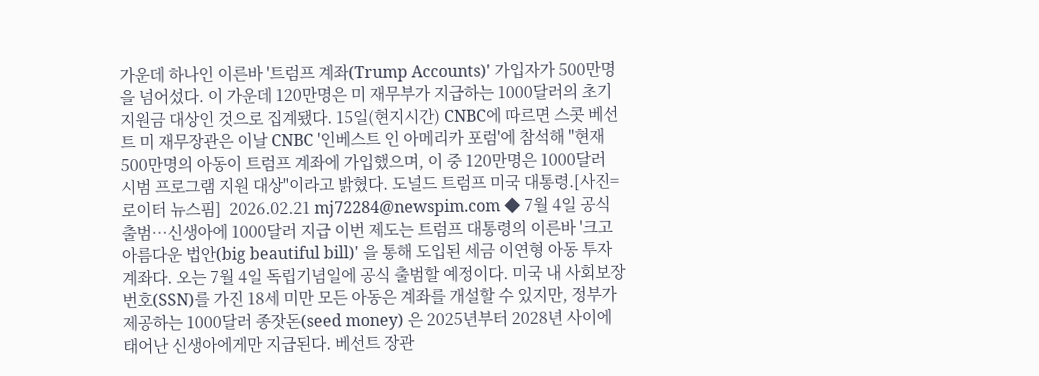가운데 하나인 이른바 '트럼프 계좌(Trump Accounts)' 가입자가 500만명을 넘어섰다. 이 가운데 120만명은 미 재무부가 지급하는 1000달러의 초기 지원금 대상인 것으로 집계됐다. 15일(현지시간) CNBC에 따르면 스콧 베선트 미 재무장관은 이날 CNBC '인베스트 인 아메리카 포럼'에 참석해 "현재 500만명의 아동이 트럼프 계좌에 가입했으며, 이 중 120만명은 1000달러 시범 프로그램 지원 대상"이라고 밝혔다. 도널드 트럼프 미국 대통령.[사진=로이터 뉴스핌]  2026.02.21 mj72284@newspim.com ◆ 7월 4일 공식 출범…신생아에 1000달러 지급 이번 제도는 트럼프 대통령의 이른바 '크고 아름다운 법안(big beautiful bill)' 을 통해 도입된 세금 이연형 아동 투자 계좌다. 오는 7월 4일 독립기념일에 공식 출범할 예정이다. 미국 내 사회보장번호(SSN)를 가진 18세 미만 모든 아동은 계좌를 개설할 수 있지만, 정부가 제공하는 1000달러 종잣돈(seed money) 은 2025년부터 2028년 사이에 태어난 신생아에게만 지급된다. 베선트 장관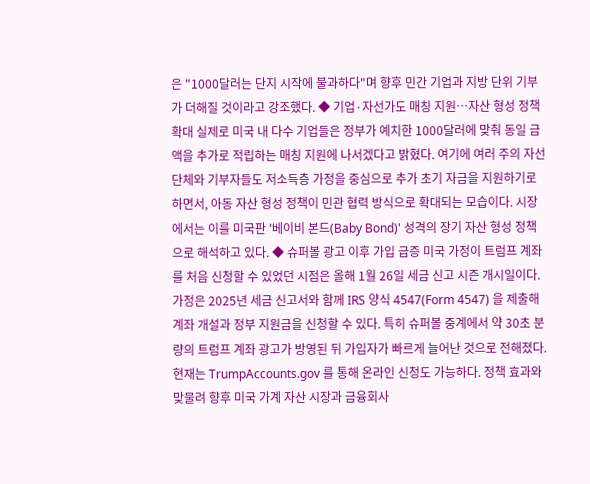은 "1000달러는 단지 시작에 불과하다"며 향후 민간 기업과 지방 단위 기부가 더해질 것이라고 강조했다. ◆ 기업·자선가도 매칭 지원…자산 형성 정책 확대 실제로 미국 내 다수 기업들은 정부가 예치한 1000달러에 맞춰 동일 금액을 추가로 적립하는 매칭 지원에 나서겠다고 밝혔다. 여기에 여러 주의 자선단체와 기부자들도 저소득층 가정을 중심으로 추가 초기 자금을 지원하기로 하면서, 아동 자산 형성 정책이 민관 협력 방식으로 확대되는 모습이다. 시장에서는 이를 미국판 '베이비 본드(Baby Bond)' 성격의 장기 자산 형성 정책으로 해석하고 있다. ◆ 슈퍼볼 광고 이후 가입 급증 미국 가정이 트럼프 계좌를 처음 신청할 수 있었던 시점은 올해 1월 26일 세금 신고 시즌 개시일이다. 가정은 2025년 세금 신고서와 함께 IRS 양식 4547(Form 4547) 을 제출해 계좌 개설과 정부 지원금을 신청할 수 있다. 특히 슈퍼볼 중계에서 약 30초 분량의 트럼프 계좌 광고가 방영된 뒤 가입자가 빠르게 늘어난 것으로 전해졌다. 현재는 TrumpAccounts.gov 를 통해 온라인 신청도 가능하다. 정책 효과와 맞물려 향후 미국 가계 자산 시장과 금융회사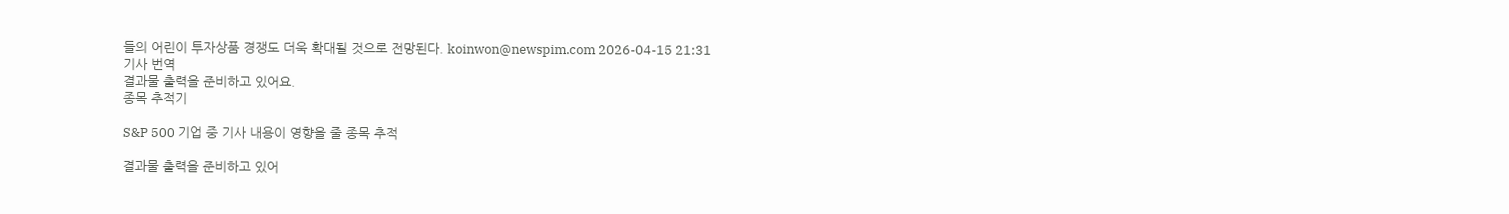들의 어린이 투자상품 경쟁도 더욱 확대될 것으로 전망된다. koinwon@newspim.com 2026-04-15 21:31
기사 번역
결과물 출력을 준비하고 있어요.
종목 추적기

S&P 500 기업 중 기사 내용이 영향을 줄 종목 추적

결과물 출력을 준비하고 있어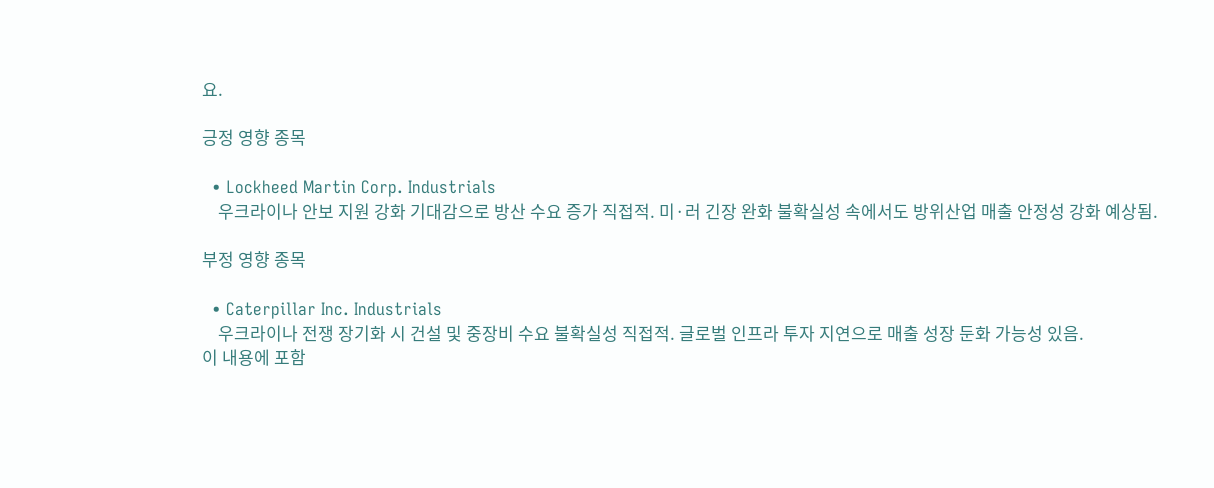요.

긍정 영향 종목

  • Lockheed Martin Corp. Industrials
    우크라이나 안보 지원 강화 기대감으로 방산 수요 증가 직접적. 미·러 긴장 완화 불확실성 속에서도 방위산업 매출 안정성 강화 예상됨.

부정 영향 종목

  • Caterpillar Inc. Industrials
    우크라이나 전쟁 장기화 시 건설 및 중장비 수요 불확실성 직접적. 글로벌 인프라 투자 지연으로 매출 성장 둔화 가능성 있음.
이 내용에 포함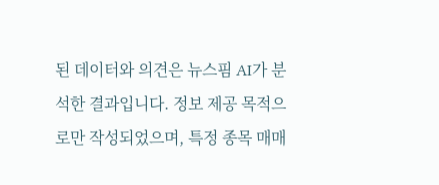된 데이터와 의견은 뉴스핌 AI가 분석한 결과입니다. 정보 제공 목적으로만 작성되었으며, 특정 종목 매매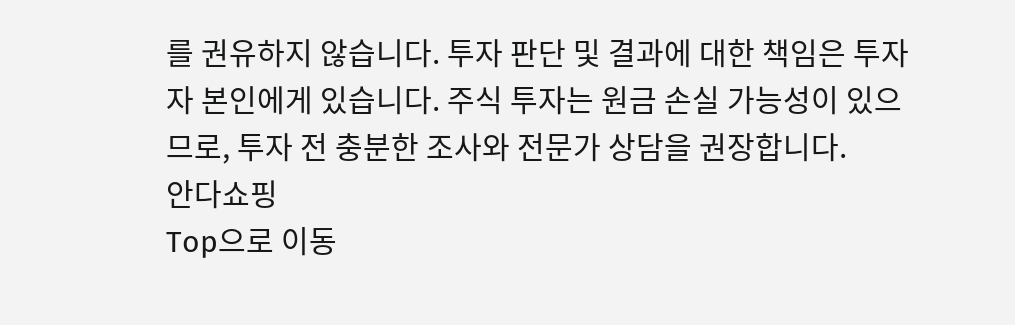를 권유하지 않습니다. 투자 판단 및 결과에 대한 책임은 투자자 본인에게 있습니다. 주식 투자는 원금 손실 가능성이 있으므로, 투자 전 충분한 조사와 전문가 상담을 권장합니다.
안다쇼핑
Top으로 이동